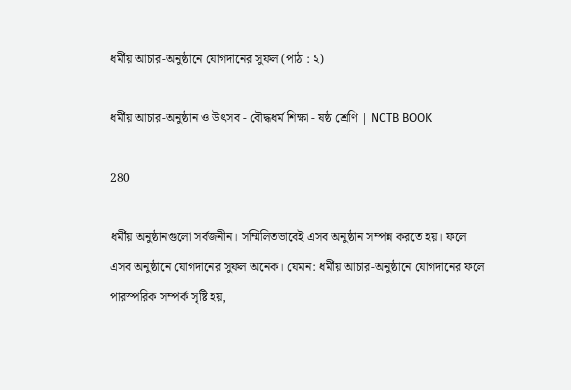ধর্মীয় আচার-অনুষ্ঠানে যোগদানের সুফল (পাঠ : ২)

ধর্মীয় আচার-অনুষ্ঠান ও উৎসব - বৌদ্ধধর্ম শিক্ষা - ষষ্ঠ শ্রেণি | NCTB BOOK

280

ধর্মীয় অনুষ্ঠানগুলো সর্বজনীন। সম্মিলিতভাবেই এসব অনুষ্ঠান সম্পন্ন করতে হয়। ফলে এসব অনুষ্ঠানে যোগদানের সুফল অনেক। যেমন: ধর্মীয় আচার-অনুষ্ঠানে যোগদানের ফলে পারস্পরিক সম্পর্ক সৃষ্টি হয়,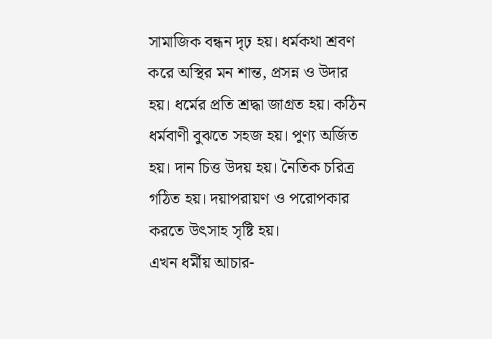সামাজিক বন্ধন দৃঢ় হয়। ধর্মকথা শ্রবণ করে অস্থির মন শান্ত, প্রসন্ন ও উদার হয়। ধর্মের প্রতি শ্রদ্ধা জাগ্রত হয়। কঠিন ধর্মবাণী বুঝতে সহজ হয়। পুণ্য অর্জিত হয়। দান চিত্ত উদয় হয়। নৈতিক চরিত্র গঠিত হয়। দয়াপরায়ণ ও পরোপকার করতে উৎসাহ সৃষ্টি হয়।
এখন ধর্মীয় আচার-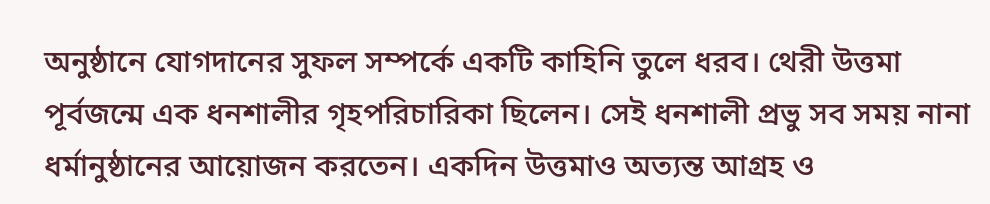অনুষ্ঠানে যোগদানের সুফল সম্পর্কে একটি কাহিনি তুলে ধরব। থেরী উত্তমা পূর্বজন্মে এক ধনশালীর গৃহপরিচারিকা ছিলেন। সেই ধনশালী প্রভু সব সময় নানা ধর্মানুষ্ঠানের আয়োজন করতেন। একদিন উত্তমাও অত্যন্ত আগ্রহ ও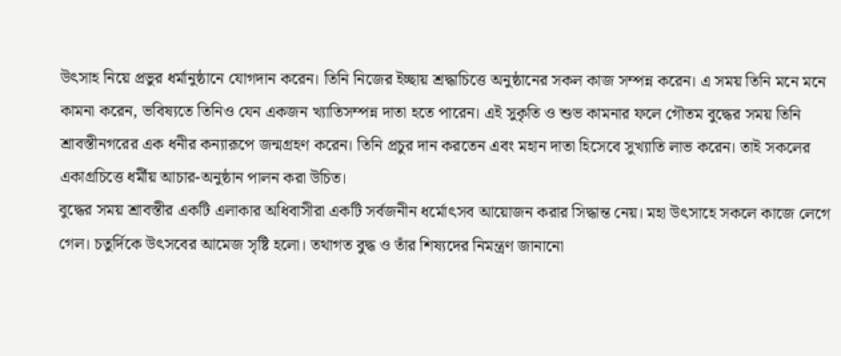উৎসাহ নিয়ে প্রভুর ধর্মানুষ্ঠানে যোগদান করেন। তিনি নিজের ইচ্ছায় শ্রদ্ধাচিত্তে অনুষ্ঠানের সকল কাজ সম্পন্ন করেন। এ সময় তিনি মনে মনে কামনা করেন, ভবিষ্যতে তিনিও যেন একজন খ্যাতিসম্পন্ন দাতা হতে পারেন। এই সুকৃতি ও শুভ কামনার ফলে গৌতম বুদ্ধের সময় তিনি শ্রাবস্তীনগরের এক ধনীর কন্যারূপে জন্মগ্রহণ করেন। তিনি প্রচুর দান করতেন এবং মহান দাতা হিসেবে সুখ্যাতি লাভ করেন। তাই সকলের একাগ্রচিত্তে ধর্মীয় আচার-অনুষ্ঠান পালন করা উচিত।
বুদ্ধের সময় শ্রাবস্তীর একটি এলাকার অধিবাসীরা একটি সর্বজনীন ধর্মোৎসব আয়োজন করার সিদ্ধান্ত নেয়। মহা উৎসাহে সকলে কাজে লেগে গেল। চতুর্দিকে উৎসবের আমেজ সৃষ্টি হলো। তথাগত বুদ্ধ ও তাঁর শিষ্যদের নিমন্ত্রণ জানানো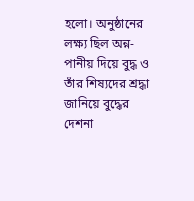হলো। অনুষ্ঠানের লক্ষ্য ছিল অন্ন-পানীয় দিয়ে বুদ্ধ ও তাঁর শিষ্যদের শ্রদ্ধা জানিয়ে বুদ্ধের দেশনা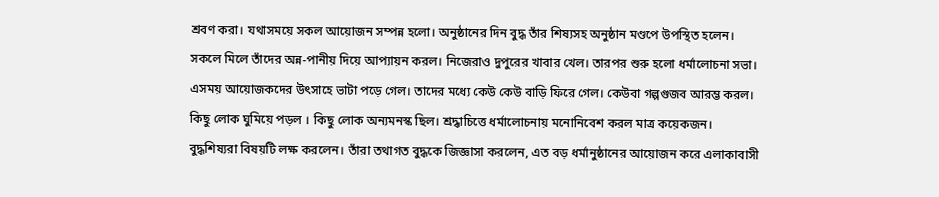শ্রবণ করা। যথাসময়ে সকল আয়োজন সম্পন্ন হলো। অনুষ্ঠানের দিন বুদ্ধ তাঁর শিষ্যসহ অনুষ্ঠান মণ্ডপে উপস্থিত হলেন। সকলে মিলে তাঁদের অন্ন-পানীয় দিয়ে আপ্যায়ন করল। নিজেরাও দুপুরের খাবার খেল। তারপর শুরু হলো ধর্মালোচনা সভা। এসময় আয়োজকদের উৎসাহে ভাটা পড়ে গেল। তাদের মধ্যে কেউ কেউ বাড়ি ফিরে গেল। কেউবা গল্পগুজব আরম্ভ করল। কিছু লোক ঘুমিয়ে পড়ল । কিছু লোক অন্যমনস্ক ছিল। শ্রদ্ধাচিত্তে ধর্মালোচনায় মনোনিবেশ করল মাত্র কয়েকজন। বুদ্ধশিষ্যরা বিষয়টি লক্ষ করলেন। তাঁরা তথাগত বুদ্ধকে জিজ্ঞাসা করলেন, এত বড় ধর্মানুষ্ঠানের আয়োজন করে এলাকাবাসী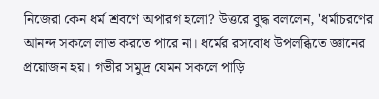নিজেরা কেন ধর্ম শ্রবণে অপারগ হলো? উত্তরে বুদ্ধ বললেন, 'ধর্মাচরণের আনন্দ সকলে লাভ করতে পারে না। ধর্মের রসবোধ উপলব্ধিতে জ্ঞানের প্রয়োজন হয়। গভীর সমুদ্র যেমন সকলে পাড়ি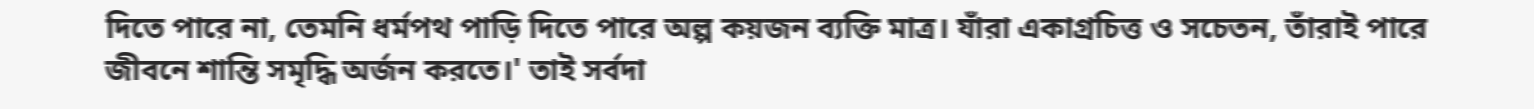দিতে পারে না, তেমনি ধর্মপথ পাড়ি দিতে পারে অল্প কয়জন ব্যক্তি মাত্র। যাঁরা একাগ্রচিত্ত ও সচেতন, তাঁরাই পারে জীবনে শান্তি সমৃদ্ধি অর্জন করতে।' তাই সর্বদা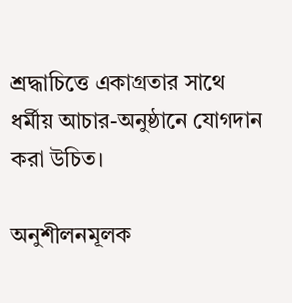শ্রদ্ধাচিত্তে একাগ্রতার সাথে ধর্মীয় আচার-অনুষ্ঠানে যোগদান করা উচিত।

অনুশীলনমূলক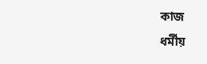কাজ
ধর্মীয়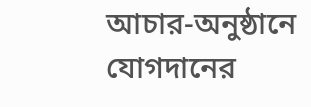আচার-অনুষ্ঠানে যোগদানের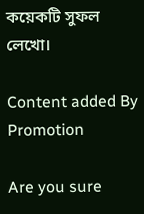কয়েকটি সুফল লেখো।

Content added By
Promotion

Are you sure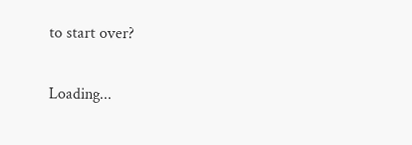to start over?

Loading...